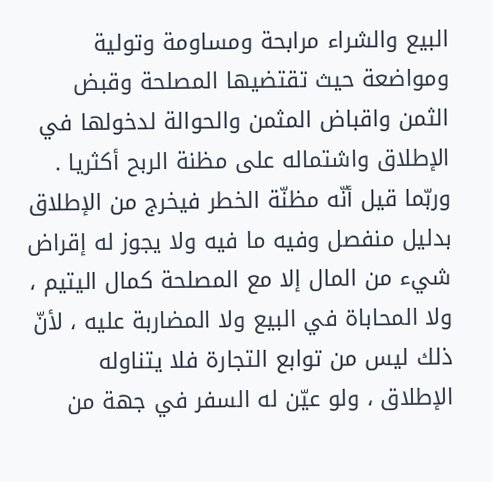البيع والشراء مرابحة ومساومة وتولية ومواضعة حيث تقتضيها المصلحة وقبض الثمن واقباض المثمن والحوالة لدخولها في الإطلاق واشتماله على مظنة الربح أكثريا .
وربّما قيل أنّه مظنّة الخطر فيخرج من الإطلاق بدليل منفصل وفيه ما فيه ولا يجوز له إقراض شيء من المال إلا مع المصلحة كمال اليتيم ، ولا المحاباة في البيع ولا المضاربة عليه ، لأنّ ذلك ليس من توابع التجارة فلا يتناوله الإطلاق ، ولو عيّن له السفر في جهة من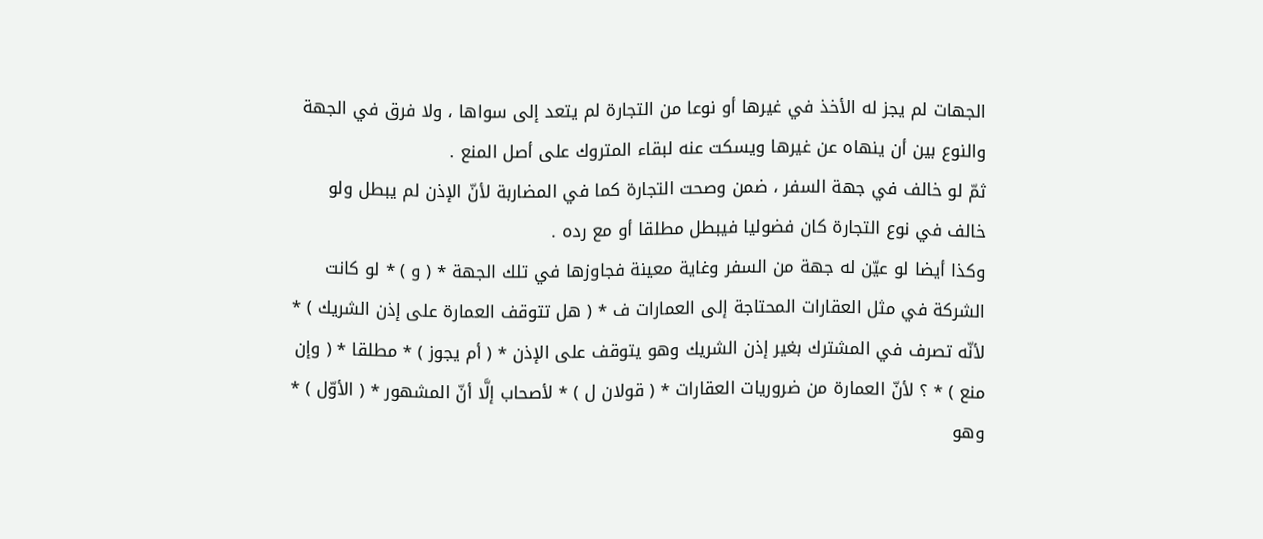الجهات لم يجز له الأخذ في غيرها أو نوعا من التجارة لم يتعد إلى سواها ، ولا فرق في الجهة والنوع بين أن ينهاه عن غيرها ويسكت عنه لبقاء المتروك على أصل المنع .
ثمّ لو خالف في جهة السفر ، ضمن وصحت التجارة كما في المضاربة لأنّ الإذن لم يبطل ولو خالف في نوع التجارة كان فضوليا فيبطل مطلقا أو مع رده .
وكذا أيضا لو عيّن له جهة من السفر وغاية معينة فجاوزها في تلك الجهة * ( و ) * لو كانت الشركة في مثل العقارات المحتاجة إلى العمارات ف * ( هل تتوقف العمارة على إذن الشريك ) * لأنّه تصرف في المشترك بغير إذن الشريك وهو يتوقف على الإذن * ( أم يجوز ) * مطلقا * ( وإن منع ) * ؟ لأنّ العمارة من ضروريات العقارات * ( قولان ل ) * لأصحاب إلَّا أنّ المشهور * ( الأوّل ) * وهو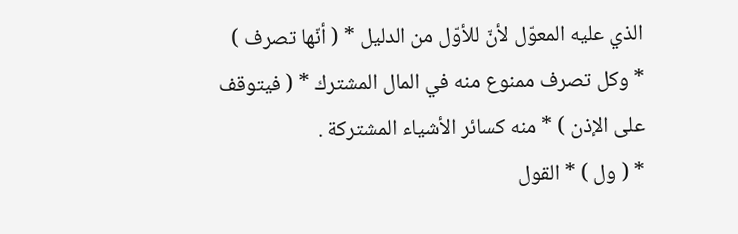الذي عليه المعوّل لأنّ للأوّل من الدليل * ( أنّها تصرف ) * وكل تصرف ممنوع منه في المال المشترك * ( فيتوقف على الإذن ) * منه كسائر الأشياء المشتركة .
* ( ول ) * القول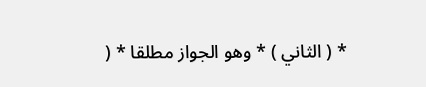* ( الثاني ) * وهو الجواز مطلقا * (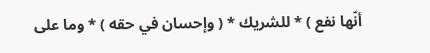أنّها نفع ) * للشريك * ( وإحسان في حقه ) * وما على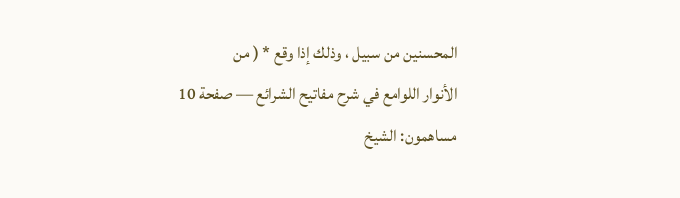المحسنين من سبيل ، وذلك إذا وقع * ( من
الأنوار اللوامع في شرح مفاتيح الشرائع — صفحة 10
مساهمون: الشيخ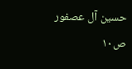حسين آل عصفور
ص١٠